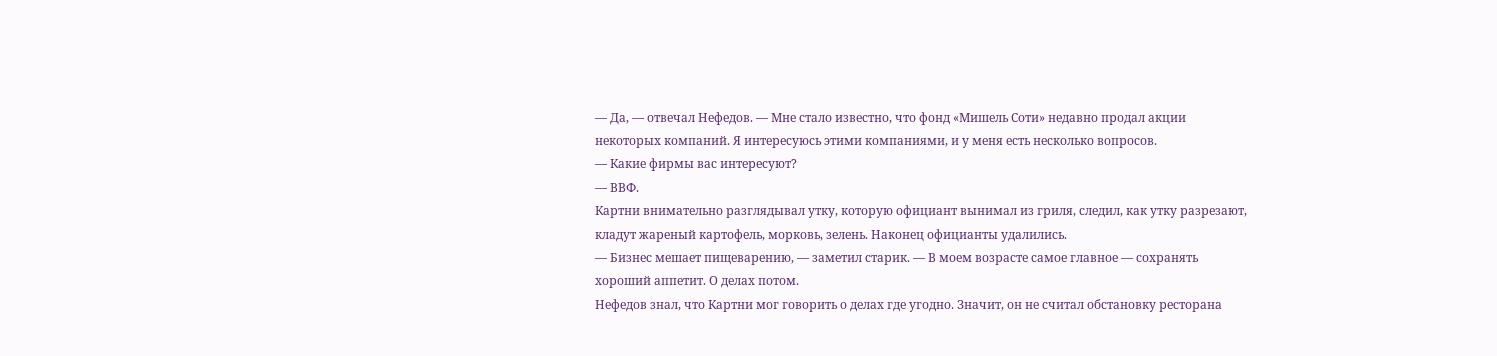— Да, — отвечал Нефедов. — Мне стало известно, что фонд «Мишель Соти» недавно продал акции некоторых компаний. Я интересуюсь этими компаниями, и у меня есть несколько вопросов.
— Какие фирмы вас интересуют?
— ВВФ.
Картни внимательно разглядывал утку, которую официант вынимал из гриля, следил, как утку разрезают, кладут жареный картофель, морковь, зелень. Наконец официанты удалились.
— Бизнес мешает пищеварению, — заметил старик. — В моем возрасте самое главное — сохранять хороший аппетит. О делах потом.
Нефедов знал, что Картни мог говорить о делах где угодно. Значит, он не считал обстановку ресторана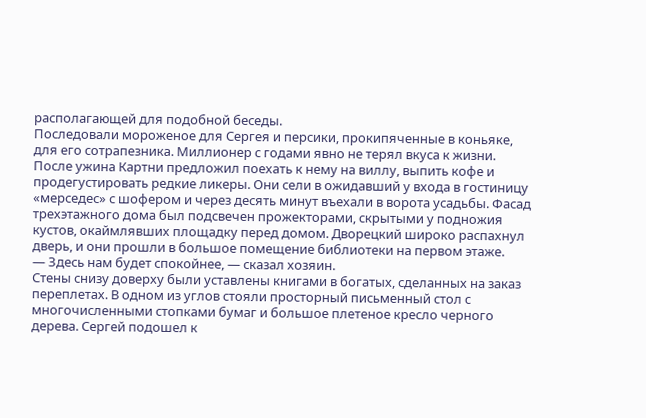располагающей для подобной беседы.
Последовали мороженое для Сергея и персики, прокипяченные в коньяке, для его сотрапезника. Миллионер с годами явно не терял вкуса к жизни.
После ужина Картни предложил поехать к нему на виллу, выпить кофе и продегустировать редкие ликеры. Они сели в ожидавший у входа в гостиницу «мерседес» с шофером и через десять минут въехали в ворота усадьбы. Фасад трехэтажного дома был подсвечен прожекторами, скрытыми у подножия кустов, окаймлявших площадку перед домом. Дворецкий широко распахнул дверь, и они прошли в большое помещение библиотеки на первом этаже.
— Здесь нам будет спокойнее, — сказал хозяин.
Стены снизу доверху были уставлены книгами в богатых, сделанных на заказ переплетах. В одном из углов стояли просторный письменный стол с многочисленными стопками бумаг и большое плетеное кресло черного дерева. Сергей подошел к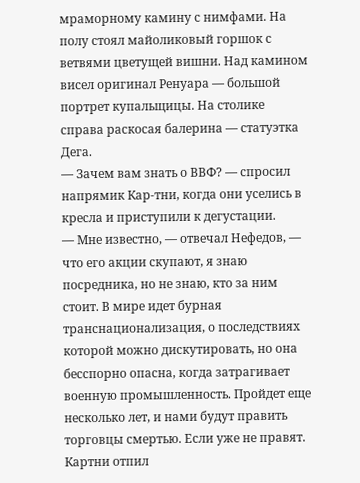мраморному камину с нимфами. На полу стоял майоликовый горшок с ветвями цветущей вишни. Над камином висел оригинал Ренуара — большой портрет купальщицы. На столике справа раскосая балерина — статуэтка Дега.
— Зачем вам знать о ВВФ? — спросил напрямик Кар-тни, когда они уселись в кресла и приступили к дегустации.
— Мне известно, — отвечал Нефедов, — что его акции скупают, я знаю посредника, но не знаю, кто за ним стоит. В мире идет бурная транснационализация, о последствиях которой можно дискутировать, но она бесспорно опасна, когда затрагивает военную промышленность. Пройдет еще несколько лет, и нами будут править торговцы смертью. Если уже не правят.
Картни отпил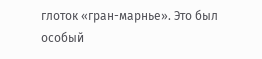глоток «гран-марнье». Это был особый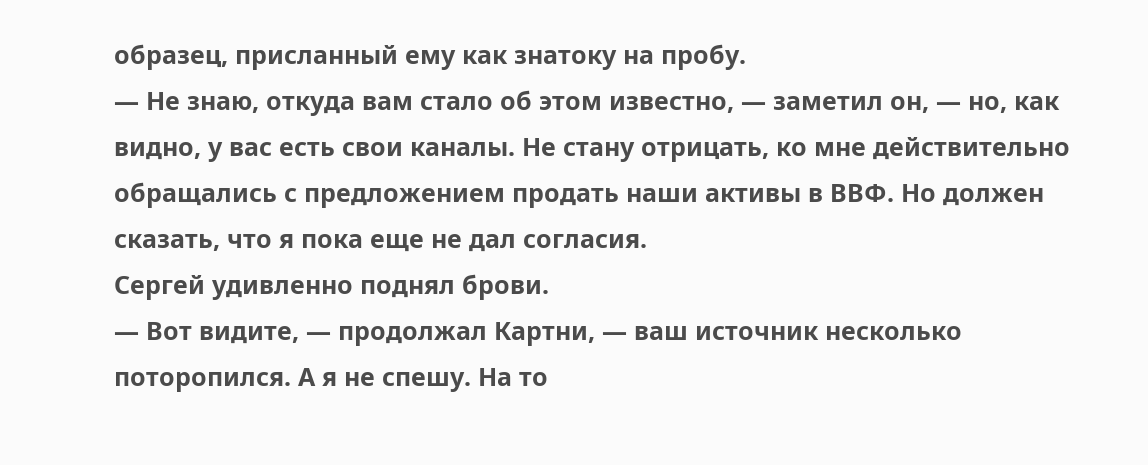образец, присланный ему как знатоку на пробу.
— Не знаю, откуда вам стало об этом известно, — заметил он, — но, как видно, у вас есть свои каналы. Не стану отрицать, ко мне действительно обращались с предложением продать наши активы в ВВФ. Но должен сказать, что я пока еще не дал согласия.
Сергей удивленно поднял брови.
— Вот видите, — продолжал Картни, — ваш источник несколько поторопился. А я не спешу. На то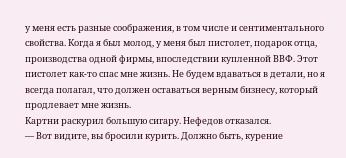у меня есть разные соображения, в том числе и сентиментального свойства. Когда я был молод, у меня был пистолет, подарок отца, производства одной фирмы, впоследствии купленной ВВФ. Этот пистолет как-то спас мне жизнь. Не будем вдаваться в детали, но я всегда полагал, что должен оставаться верным бизнесу, который продлевает мне жизнь.
Картни раскурил большую сигару. Нефедов отказался.
— Вот видите, вы бросили курить. Должно быть, курение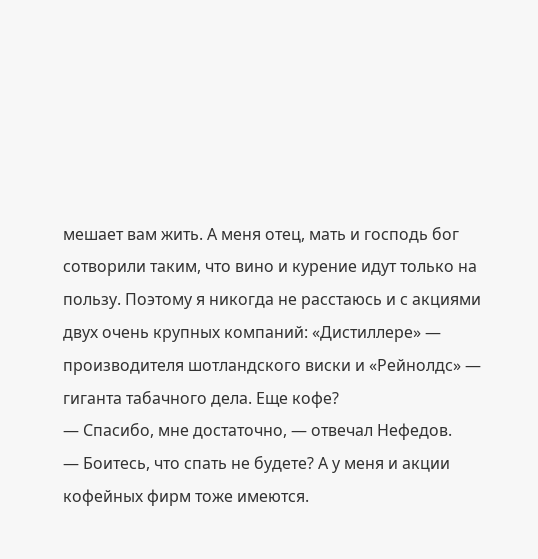мешает вам жить. А меня отец, мать и господь бог сотворили таким, что вино и курение идут только на пользу. Поэтому я никогда не расстаюсь и с акциями двух очень крупных компаний: «Дистиллере» — производителя шотландского виски и «Рейнолдс» — гиганта табачного дела. Еще кофе?
— Спасибо, мне достаточно, — отвечал Нефедов.
— Боитесь, что спать не будете? А у меня и акции кофейных фирм тоже имеются.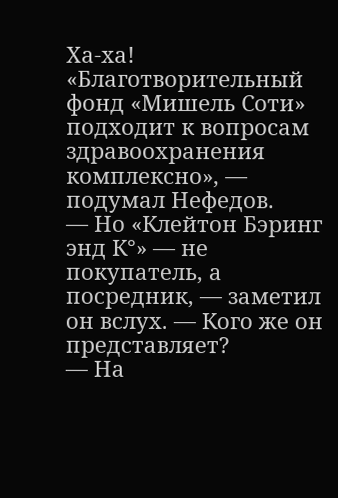Ха-ха!
«Благотворительный фонд «Мишель Соти» подходит к вопросам здравоохранения комплексно», — подумал Нефедов.
— Но «Клейтон Бэринг энд К°» — не покупатель, а посредник, — заметил он вслух. — Кого же он представляет?
— На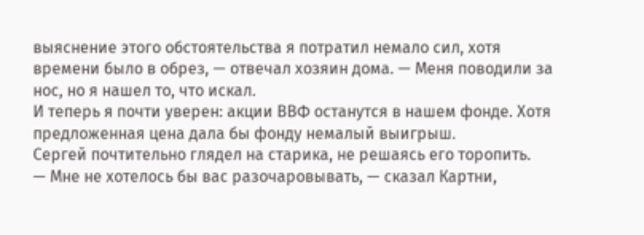выяснение этого обстоятельства я потратил немало сил, хотя времени было в обрез, — отвечал хозяин дома. — Меня поводили за нос, но я нашел то, что искал.
И теперь я почти уверен: акции ВВФ останутся в нашем фонде. Хотя предложенная цена дала бы фонду немалый выигрыш.
Сергей почтительно глядел на старика, не решаясь его торопить.
— Мне не хотелось бы вас разочаровывать, — сказал Картни,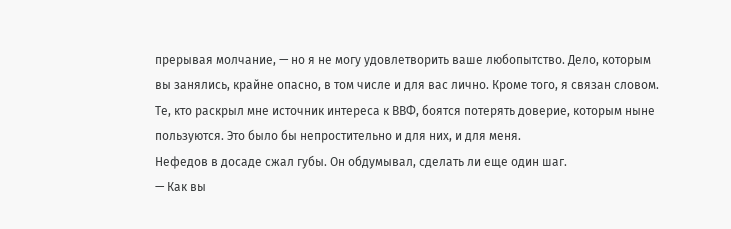прерывая молчание, — но я не могу удовлетворить ваше любопытство. Дело, которым вы занялись, крайне опасно, в том числе и для вас лично. Кроме того, я связан словом. Те, кто раскрыл мне источник интереса к ВВФ, боятся потерять доверие, которым ныне пользуются. Это было бы непростительно и для них, и для меня.
Нефедов в досаде сжал губы. Он обдумывал, сделать ли еще один шаг.
— Как вы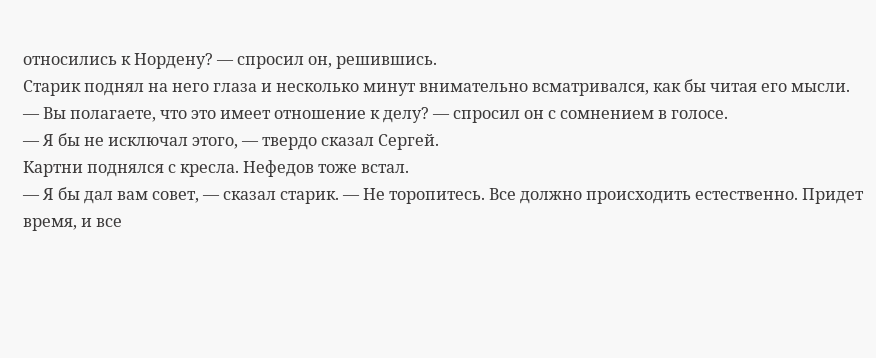относились к Нордену? — спросил он, решившись.
Старик поднял на него глаза и несколько минут внимательно всматривался, как бы читая его мысли.
— Вы полагаете, что это имеет отношение к делу? — спросил он с сомнением в голосе.
— Я бы не исключал этого, — твердо сказал Сергей.
Картни поднялся с кресла. Нефедов тоже встал.
— Я бы дал вам совет, — сказал старик. — Не торопитесь. Все должно происходить естественно. Придет время, и все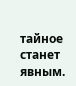тайное станет явным.